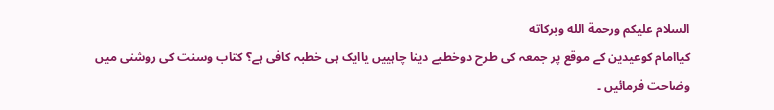السلام عليكم ورحمة الله وبركاته
کیاامام کوعیدین کے موقع پر جمعہ کی طرح دوخطبے دینا چاہییں یاایک ہی خطبہ کافی ہے؟ کتاب وسنت کی روشنی میں وضاحت فرمائیں ۔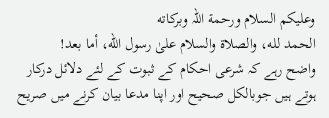وعلیکم السلام ورحمة اللہ وبرکاته
الحمد لله، والصلاة والسلام علىٰ رسول الله، أما بعد!
واضح رہے کہ شرعی احکام کے ثبوت کے لئے دلائل درکار ہوتے ہیں جوبالکل صحیح اور اپنا مدعا بیان کرنے میں صریح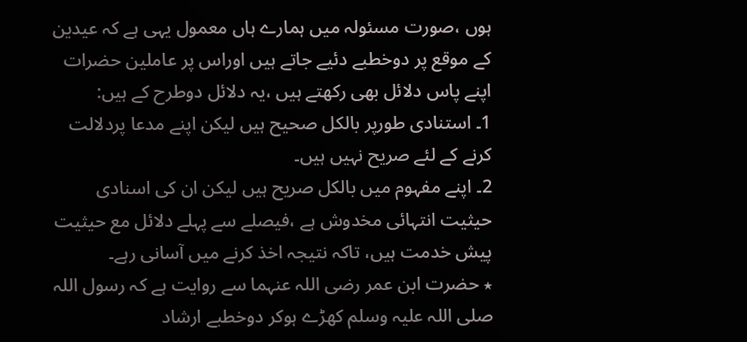ہوں ،صورت مسئولہ میں ہمارے ہاں معمول یہی ہے کہ عیدین کے موقع پر دوخطبے دئیے جاتے ہیں اوراس پر عاملین حضرات اپنے پاس دلائل بھی رکھتے ہیں ،یہ دلائل دوطرح کے ہیں:
1۔ استنادی طورپر بالکل صحیح ہیں لیکن اپنے مدعا پردلالت کرنے کے لئے صریح نہیں ہیں۔
2۔ اپنے مفہوم میں بالکل صریح ہیں لیکن ان کی اسنادی حیثیت انتہائی مخدوش ہے ،فیصلے سے پہلے دلائل مع حیثیت پیش خدمت ہیں، تاکہ نتیجہ اخذ کرنے میں آسانی رہے۔
٭ حضرت ابن عمر رضی اللہ عنہما سے روایت ہے کہ رسول اللہ صلی اللہ علیہ وسلم کھڑے ہوکر دوخطبے ارشاد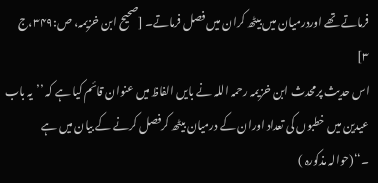فرماتے تھے اوردرمیان میں بیٹھ کران میں فصل فرماتے۔ [صحیح ابن خزیمہ، ص:۳۴۹،ج ۳]
اس حدیث پرمحدث ابن خزیمہ رحمہ اللہ نے بایں الفاظ میں عنوان قائم کیا ہے کہ ’’یہ باب عیدین میں خطبوں کی تعداد اوران کے درمیان بیٹھ کرفصل کرنے کے بیان میں ہے ۔‘‘(حوالہ مذکورہ )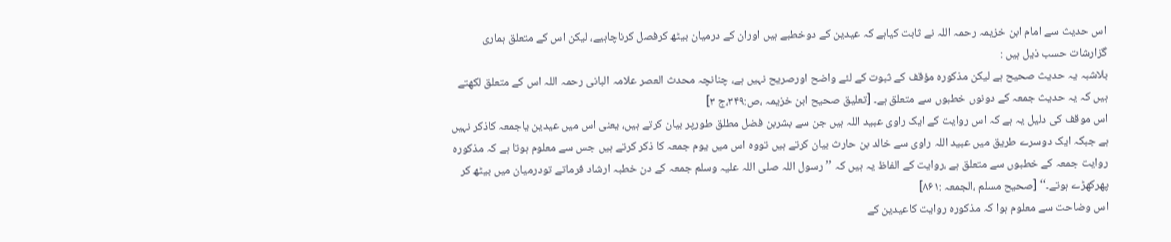اس حدیث سے امام ابن خزیمہ رحمہ اللہ نے ثابت کیاہے کہ عیدین کے دوخطبے ہیں اوران کے درمیان بیٹھ کرفصل کرناچاہیے، لیکن اس کے متعلق ہماری گزارشات حسب ذیل ہیں :
بلاشبہ یہ حدیث صحیح ہے لیکن مذکورہ مؤقف کے ثبوت کے لئے واضح اورصریح نہیں ہے، چنانچہ محدث العصر علامہ البانی رحمہ اللہ اس کے متعلق لکھتے ہیں کہ یہ حدیث جمعہ کے دونوں خطبوں سے متعلق ہے۔ [تعلیق صحیح ابن خزیمہ ،ص:۳۴۹،ج ۳]
اس موقف کی دلیل یہ ہے کہ اس روایت کے ایک راوی عبید اللہ ہیں جن سے بشربن فضل مطلق طورپر بیان کرتے ہیں، یعنی اس میں عیدین یاجمعہ کاذکر نہیں ہے جبکہ ایک دوسرے طریق میں عبید اللہ راوی سے خالد بن حارث بیان کرتے ہیں تووہ اس میں یوم جمعہ کا ذکر کرتے ہیں جس سے معلوم ہوتا ہے کہ مذکورہ روایت جمعہ کے خطبوں سے متعلق ہے ،روایت کے الفاظ یہ ہیں کہ ’’رسول اللہ صلی اللہ علیہ وسلم جمعہ کے دن خطبہ ارشاد فرماتے تودرمیان میں بیٹھ کر پھرکھڑے ہوتے۔‘‘ [صحیح مسلم ،الجمعہ :۸۶۱]
اس وضاحت سے معلوم ہوا کہ مذکورہ روایت کاعیدین کے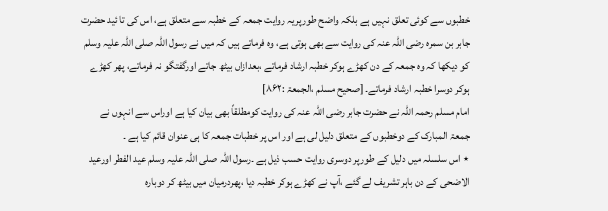خطبوں سے کوئی تعلق نہیں ہے بلکہ واضح طورپریہ روایت جمعہ کے خطبہ سے متعلق ہے، اس کی تا ئید حضرت جابر بن سمرہ رضی اللہ عنہ کی روایت سے بھی ہوتی ہے، وہ فرماتے ہیں کہ میں نے رسول اللہ صلی اللہ علیہ وسلم کو دیکھا کہ وہ جمعہ کے دن کھڑے ہوکر خطبہ ارشاد فرماتے ،بعدازاں بیٹھ جاتے اورگفتگو نہ فرماتے، پھر کھڑے ہوکر دوسرا خطبہ ارشاد فرماتے۔ [صحیح مسلم ،الجمعۃ :۸۶۲]
امام مسلم رحمہ اللہ نے حضرت جابر رضی اللہ عنہ کی روایت کومطلقاً بھی بیان کیا ہے اوراس سے انہوں نے جمعۃ المبارک کے دوخطبوں کے متعلق دلیل لی ہے اور اس پر خطبات جمعہ کا ہی عنوان قائم کیا ہے ۔
٭ اس سلسلہ میں دلیل کے طورپر دوسری روایت حسب ذیل ہے ۔رسول اللہ صلی اللہ علیہ وسلم عید الفطر اورعید الاضحی کے دن باہر تشریف لے گئے ،آپ نے کھڑے ہوکر خطبہ دیا ،پھردرمیان میں بیٹھ کر دوبارہ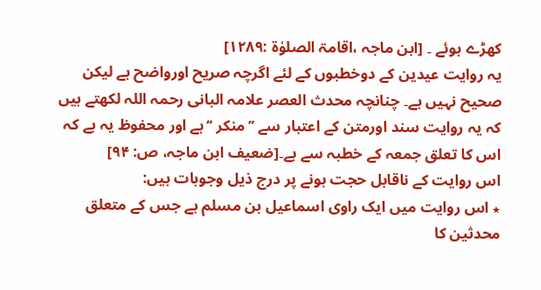کھڑے ہوئے ۔ [ابن ماجہ ،اقامۃ الصلوٰۃ :۱۲۸۹]
یہ روایت عیدین کے دوخطبوں کے لئے اگرچہ صریح اورواضح ہے لیکن صحیح نہیں ہے۔ چنانچہ محدث العصر علامہ البانی رحمہ اللہ لکھتے ہیں کہ یہ روایت سند اورمتن کے اعتبار سے ’’منکر ‘‘ہے اور محفوظ یہ ہے کہ اس کا تعلق جمعہ کے خطبہ سے ہے۔[ضعیف ابن ماجہ، ص: ۹۴]
اس روایت کے ناقابل حجت ہونے پر درج ذیل وجوہات ہیں:
٭ اس روایت میں ایک راوی اسماعیل بن مسلم ہے جس کے متعلق محدثین کا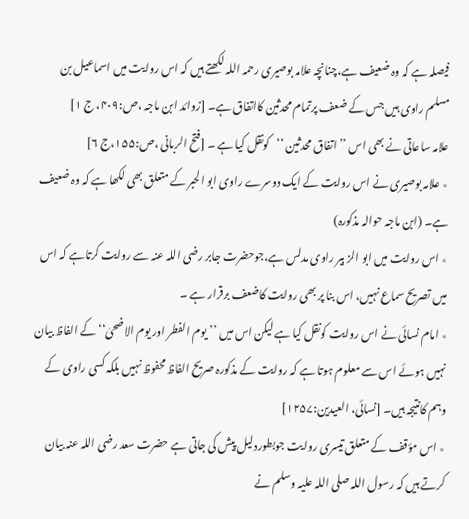فیصلہ ہے کہ وہ ضعیف ہے،چنانچہ علامہ بوصیری رحمہ اللہ لکھتے ہیں کہ اس روایت میں اسماعیل بن مسلم راوی ہیں جس کے ضعف پرتمام محدثین کااتفاق ہے۔ [زوائد ابن ماجہ ،ص:۴۰۹، ج ۱]
علامہ ساعاتی نے بھی اس ’’اتفاق محدثین ‘‘کونقل کیا ہے ۔ [فتح الربانی ،ص:۱۵۵،ج ۶]
٭ علامہ بوصیری نے اس روایت کے ایک دوسرے راوی ابو الحبر کے متعلق بھی لکھا ہے کہ وہ ضعیف ہے۔ (ابن ماجہ حوالہ مذکورہ)
٭ اس روایت میں ابو الز بیر راوی مدلس ہے،جوحضرت جابر رضی اللہ عنہ سے روایت کرتاہے کہ اس میں تصریح سماع نہیں، اس بنا پر بھی روایت کاضعف برقرار ہے ۔
٭ امام نسائی نے اس روایت کونقل کیا ہے لیکن اس میں ’’یوم الفطر اور یوم الاضحیٰ‘‘ کے الفاظ بیان نہیں ہوئے اس سے معلوم ہوتا ہے کہ روایت کے مذکورہ صریح الفاظ محفوظ نہیں بلکہ کسی راوی کے وہم کانتیجہ ہیں۔ [نسائی، العیدین:۱۲۵۷]
٭ اس مؤقف کے متعلق تیسری روایت جوبطوردلیل پیش کی جاتی ہے حضرت سعد رضی اللہ عنہ بیان کرتے ہیں کہ رسول اللہ صلی اللہ علیہ وسلم نے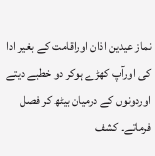نماز عیدین اذان اوراقامت کے بغیر ادا کی اورآپ کھڑے ہوکر دو خطبے دیتے اوردونوں کے درمیان بیٹھ کر فصل فرماتے۔ کشف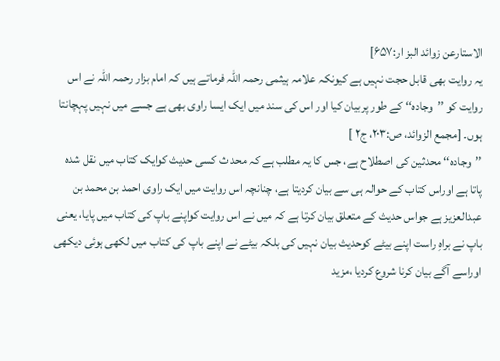الاستارعن زوائد البز ار:۶۵۷]
یہ روایت بھی قابل حجت نہیں ہے کیونکہ علامہ ہیثمی رحمہ اللہ فرماتے ہیں کہ امام بزار رحمہ اللہ نے اس روایت کو ’’وجادہ‘‘ کے طور پربیان کیا اور اس کی سند میں ایک ایسا راوی بھی ہے جسے میں نہیں پہچانتا ہوں۔ [مجمع الزوائد، ص:۲۰۳، ج۲ ]
’’وجادہ‘‘ محدثین کی اصطلاح ہے، جس کا یہ مطلب ہے کہ محد ث کسی حدیث کوایک کتاب میں نقل شدہ پاتا ہے اوراس کتاب کے حوالہ ہی سے بیان کردیتا ہے، چنانچہ اس روایت میں ایک راوی احمد بن محمد بن عبدالعزیز ہے جواس حدیث کے متعلق بیان کرتا ہے کہ میں نے اس روایت کواپنے باپ کی کتاب میں پایا، یعنی باپ نے براہِ راست اپنے بیٹے کوحدیث بیان نہیں کی بلکہ بیٹے نے اپنے باپ کی کتاب میں لکھی ہوئی دیکھی اوراسے آگے بیان کرنا شروع کردیا ،مزید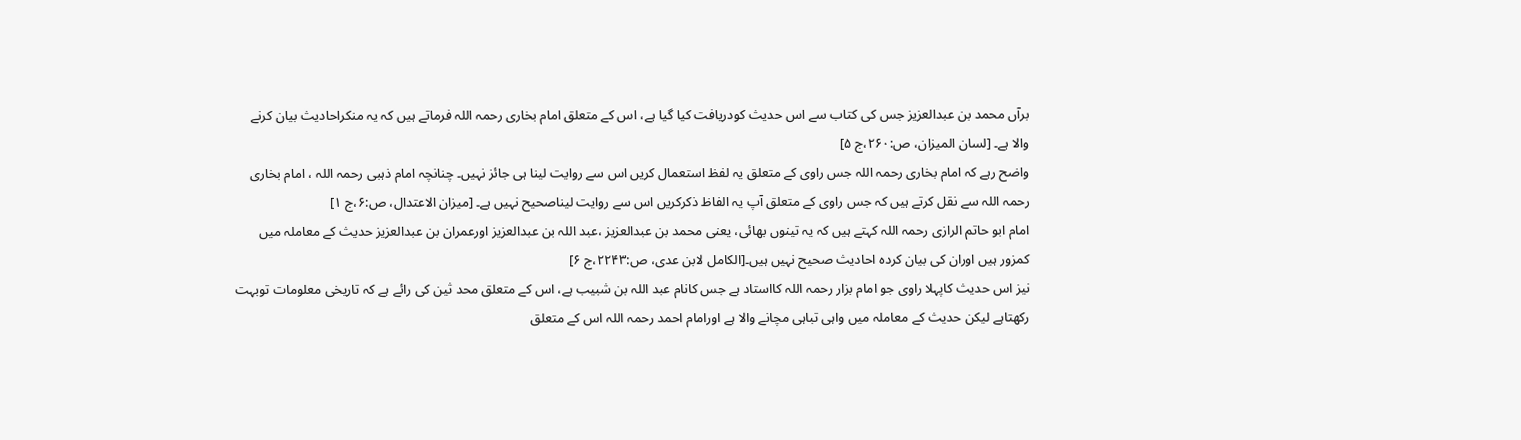برآں محمد بن عبدالعزیز جس کی کتاب سے اس حدیث کودریافت کیا گیا ہے، اس کے متعلق امام بخاری رحمہ اللہ فرماتے ہیں کہ یہ منکراحادیث بیان کرنے والا ہے۔ [لسان المیزان، ص:۲۶۰،ج ۵]
واضح رہے کہ امام بخاری رحمہ اللہ جس راوی کے متعلق یہ لفظ استعمال کریں اس سے روایت لینا ہی جائز نہیں۔ چنانچہ امام ذہبی رحمہ اللہ ، امام بخاری رحمہ اللہ سے نقل کرتے ہیں کہ جس راوی کے متعلق آپ یہ الفاظ ذکرکریں اس سے روایت لیناصحیح نہیں ہے۔ [میزان الاعتدال، ص:۶،ج ۱]
امام ابو حاتم الرازی رحمہ اللہ کہتے ہیں کہ یہ تینوں بھائی، یعنی محمد بن عبدالعزیز ،عبد اللہ بن عبدالعزیز اورعمران بن عبدالعزیز حدیث کے معاملہ میں کمزور ہیں اوران کی بیان کردہ احادیث صحیح نہیں ہیں۔[الکامل لابن عدی، ص:۲۲۴۳،ج ۶]
نیز اس حدیث کاپہلا راوی جو امام بزار رحمہ اللہ کااستاد ہے جس کانام عبد اللہ بن شبیب ہے، اس کے متعلق محد ثین کی رائے ہے کہ تاریخی معلومات توبہت رکھتاہے لیکن حدیث کے معاملہ میں واہی تباہی مچانے والا ہے اورامام احمد رحمہ اللہ اس کے متعلق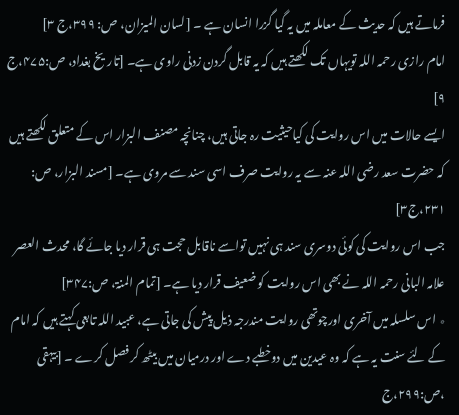فرماتے ہیں کہ حدیث کے معاملہ میں یہ گیا گزرا انسان ہے ۔ [لسان المیزان، ص: ۳۹۹،ج ۳]
امام رازی رحمہ اللہ تویہاں تک لکھتے ہیں کہ یہ قابل گردن زدنی راوی ہے۔ [تاریخ بغداد، ص:۴۷۵،ج ۹]
ایسے حالات میں اس روایت کی کیاحیثیت رہ جاتی ہیں، چنانچہ مصنف البزار اس کے متعلق لکھتے ہیں کہ حضرت سعد رضی اللہ عنہ سے یہ روایت صرف اسی سند سے مروی ہے۔ [مسند البزار، ص: ۲۳۱،ج۳]
جب اس روایت کی کوئی دوسری سند ہی نہیں تواسے ناقابل حجت ہی قرار دیا جائے گا، محدث العصر علامہ البانی رحمہ اللہ نے بھی اس روایت کو ضعیف قرار دیا ہے۔ [تمام المنۃ، ص:۳۴۷]
٭ اس سلسلہ میں آخری اورچوتھی روایت مندرجہ ذیل پیش کی جاتی ہے، عبید اللہ تابعی کہتے ہیں کہ امام کے لئے سنت یہ ہے کہ وہ عیدین میں دوخطبے دے اور درمیان میں بیٹھ کر فصل کرے ۔ [بیہقی ،ص:۲۹۹،ج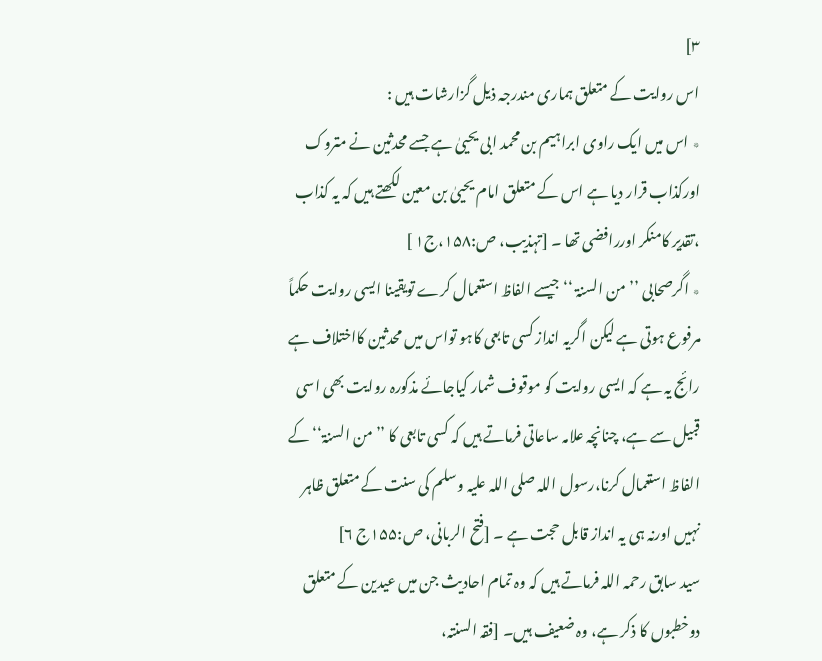۳]
اس روایت کے متعلق ہماری مندرجہ ذیل گزارشات ہیں :
٭ اس میں ایک راوی ابراہیم بن محمد ابی یحییٰ ہے جسے محدثین نے متروک اورکذاب قرار دیا ہے اس کے متعلق امام یحییٰ بن معین لکھتے ہیں کہ یہ کذاب ،تقدیر کامنکر اوررافضی تھا ۔ [تہذیب، ص:۱۵۸،ج۱ ]
٭ اگرصحابی ’’من السنۃ ‘‘جیسے الفاظ استعمال کرے تویقینا ایسی روایت حکماً مرفوع ہوتی ہے لیکن اگریہ انداز کسی تابعی کاہو تواس میں محدثین کااختلاف ہے رائج یہ ہے کہ ایسی روایت کو موقوف شمار کیاجائے مذکورہ روایت بھی اسی قبیل سے ہے، چنانچہ علامہ ساعاتی فرماتے ہیں کہ کسی تابعی کا ’’من السنۃ‘‘ کے الفاظ استعمال کرنا،رسول اللہ صلی اللہ علیہ وسلم کی سنت کے متعلق ظاہر نہیں اورنہ ہی یہ انداز قابل حجت ہے ۔ [فتح الربانی، ص:۱۵۵ج ۶]
سید سابق رحمہ اللہ فرماتے ہیں کہ وہ تمام احادیث جن میں عیدین کے متعلق دوخطبوں کا ذکر ہے، وہ ضعیف ہیں۔ [فقہ السنتہ،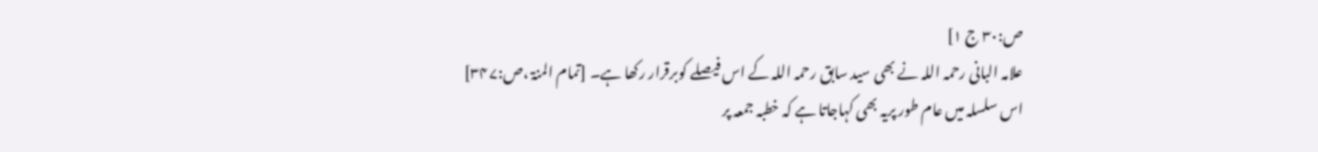ص:۳۰ ج ۱]
علامہ البانی رحمہ اللہ نے بھی سید سابق رحمہ اللہ کے اس فیصلے کوبرقرار رکھا ہے۔ [تمام المنۃ ،ص:۳۴۷]
اس سلسلہ میں عام طور پریہ بھی کہاجاتا ہے کہ خطبہ جمعہ پر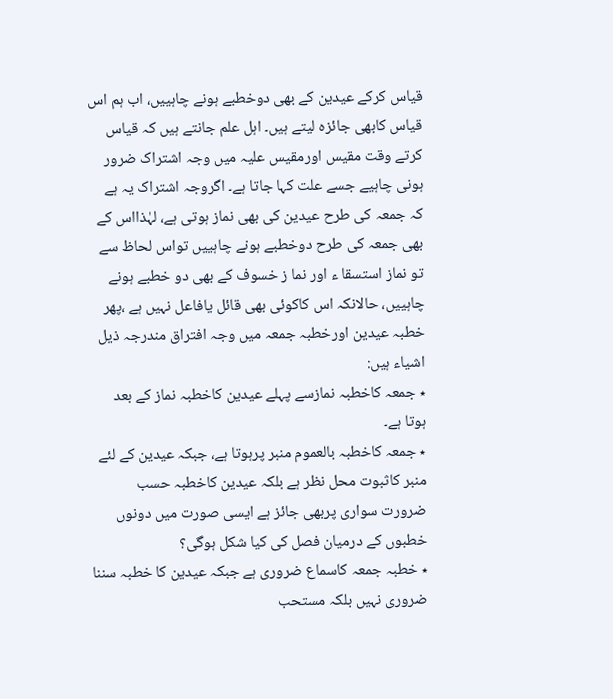قیاس کرکے عیدین کے بھی دوخطبے ہونے چاہییں، اب ہم اس قیاس کابھی جائزہ لیتے ہیں۔ اہل علم جانتے ہیں کہ قیاس کرتے وقت مقیس اورمقیس علیہ میں وجہ اشتراک ضرور ہونی چاہیے جسے علت کہا جاتا ہے۔ اگروجہ اشتراک یہ ہے کہ جمعہ کی طرح عیدین کی بھی نماز ہوتی ہے، لہٰذااس کے بھی جمعہ کی طرح دوخطبے ہونے چاہییں تواس لحاظ سے تو نماز استسقا ء اور نما ز خسوف کے بھی دو خطبے ہونے چاہییں، حالانکہ اس کاکوئی بھی قائل یافاعل نہیں ہے ،پھر خطبہ عیدین اورخطبہ جمعہ میں وجہ افتراق مندرجہ ذیل اشیاء ہیں:
٭ جمعہ کاخطبہ نمازسے پہلے عیدین کاخطبہ نماز کے بعد ہوتا ہے۔
٭ جمعہ کاخطبہ بالعموم منبر پرہوتا ہے، جبکہ عیدین کے لئے منبر کاثبوت محل نظر ہے بلکہ عیدین کاخطبہ حسب ضرورت سواری پربھی جائز ہے ایسی صورت میں دونوں خطبوں کے درمیان فصل کی کیا شکل ہوگی؟
٭ خطبہ جمعہ کاسماع ضروری ہے جبکہ عیدین کا خطبہ سننا ضروری نہیں بلکہ مستحب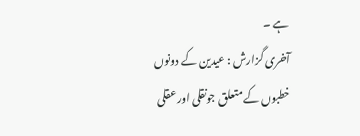ہے ۔
آخری گزارش : عیدین کے دونوں خطبوں کے متعلق جونقلی اور عقلی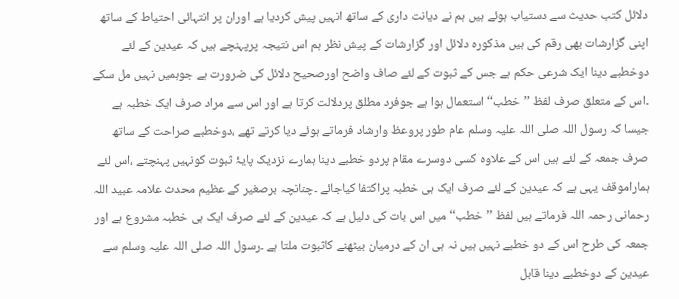دلائل کتب حدیث سے دستیاب ہوئے ہیں ہم نے دیانت داری کے ساتھ انہیں پیش کردیا ہے اوران پر انتہائی احتیاط کے ساتھ اپنی گزارشات بھی رقم کی ہیں مذکورہ دلائل اور گزارشات کے پیش نظر ہم اس نتیجہ پرپہنچے ہیں کہ عیدین کے لئے دوخطبے دینا ایک شرعی حکم ہے جس کے ثبوت کے لئے صاف واضح اورصحیح دلائل کی ضرورت ہے جوہمیں نہیں مل سکے ۔اس کے متعلق صرف لفظ ’’خطب‘‘ استعمال ہوا ہے جوفرد مطلق پردلالت کرتا ہے اور اس سے مراد صرف ایک خطبہ ہے جیسا کہ رسول اللہ صلی اللہ علیہ وسلم عام طور پروعظ وارشاد فرماتے ہوئے دیا کرتے تھے ،دوخطبے صراحت کے ساتھ صرف جمعہ کے لئے ہیں اس کے علاوہ کسی دوسرے مقام پردو خطبے دینا ہمارے نزدیک پایۂ ثبوت کونہیں پہنچتے ،اس لئے ہماراموقف یہی ہے کہ عیدین کے لئے صرف ایک ہی خطبہ پراکتفا کیاجائے ۔چنانچہ برصغیر کے عظیم محدث علامہ عبید اللہ رحمانی رحمہ اللہ فرماتے ہیں لفظ ’’خطب‘‘ میں اس بات کی دلیل ہے کہ عیدین کے لئے صرف ایک ہی خطبہ مشروع ہے اور جمعہ کی طرح اس کے دو خطبے نہیں ہیں نہ ہی ان کے درمیان بیٹھنے کاثبوت ملتا ہے ۔رسول اللہ صلی اللہ علیہ وسلم سے عیدین کے دوخطبے دینا قابل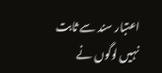اعتبار سند سے ثابت نہیں لوگوں نے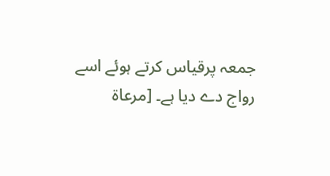جمعہ پرقیاس کرتے ہوئے اسے رواج دے دیا ہے۔ [مرعاۃ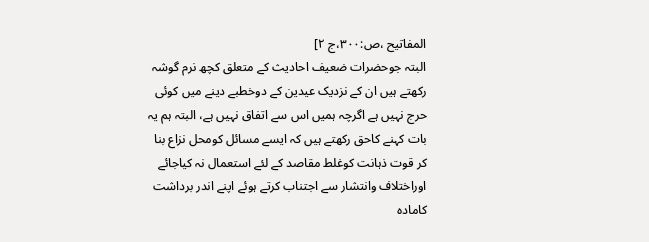المفاتیح ،ص:۳۰۰،ج ۲]
البتہ جوحضرات ضعیف احادیث کے متعلق کچھ نرم گوشہ رکھتے ہیں ان کے نزدیک عیدین کے دوخطبے دینے میں کوئی حرج نہیں ہے اگرچہ ہمیں اس سے اتفاق نہیں ہے، البتہ ہم یہ بات کہنے کاحق رکھتے ہیں کہ ایسے مسائل کومحل نزاع بنا کر قوت ذہانت کوغلط مقاصد کے لئے استعمال نہ کیاجائے اوراختلاف وانتشار سے اجتناب کرتے ہوئے اپنے اندر برداشت کامادہ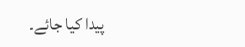پیدا کیا جائے۔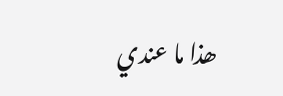ھذا ما عندي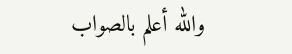والله أعلم بالصواب